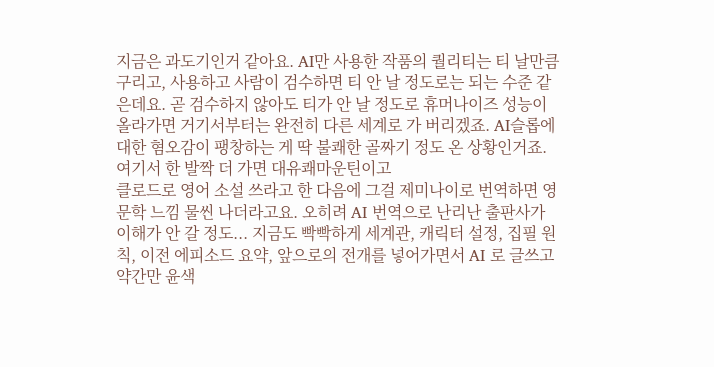지금은 과도기인거 같아요. AI만 사용한 작품의 퀄리티는 티 날만큼 구리고, 사용하고 사람이 검수하면 티 안 날 정도로는 되는 수준 같은데요. 곧 검수하지 않아도 티가 안 날 정도로 휴머나이즈 성능이 올라가면 거기서부터는 완전히 다른 세계로 가 버리겠죠. AI슬롭에 대한 혐오감이 팽창하는 게 딱 불쾌한 골짜기 정도 온 상황인거죠. 여기서 한 발짝 더 가면 대유쾌마운틴이고
클로드로 영어 소설 쓰라고 한 다음에 그걸 제미나이로 번역하면 영문학 느낌 물씬 나더라고요. 오히려 AI 번역으로 난리난 출판사가 이해가 안 갈 정도... 지금도 빡빡하게 세계관, 캐릭터 설정, 집필 원칙, 이전 에피소드 요약, 앞으로의 전개를 넣어가면서 AI 로 글쓰고 약간만 윤색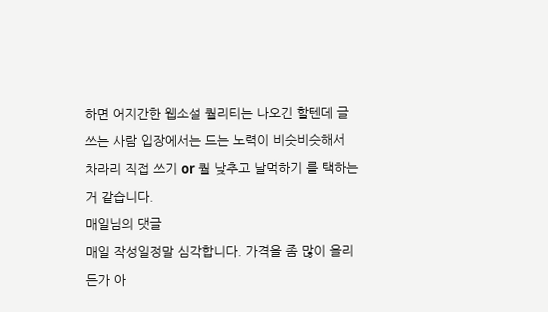하면 어지간한 웹소설 퀄리티는 나오긴 할텐데 글쓰는 사람 입장에서는 드는 노력이 비슷비슷해서 차라리 직접 쓰기 or 퀄 낮추고 날먹하기 를 택하는거 같습니다.
매일님의 댓글
매일 작성일정말 심각합니다. 가격을 좀 많이 올리든가 아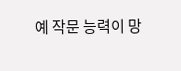예 작문 능력이 망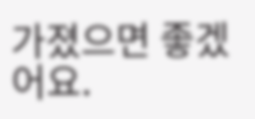가졌으면 좋겠어요.